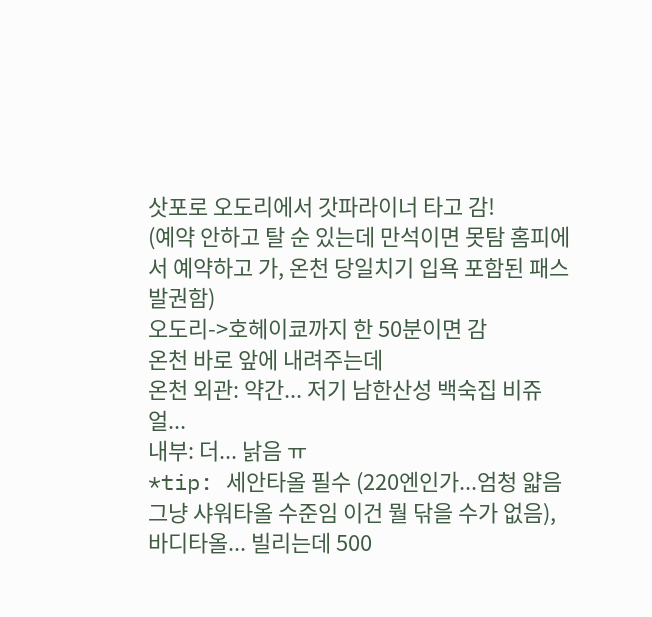삿포로 오도리에서 갓파라이너 타고 감!
(예약 안하고 탈 순 있는데 만석이면 못탐 홈피에서 예약하고 가, 온천 당일치기 입욕 포함된 패스 발권함)
오도리->호헤이쿄까지 한 50분이면 감
온천 바로 앞에 내려주는데
온천 외관: 약간... 저기 남한산성 백숙집 비쥬얼...
내부: 더... 낡음 ㅠ
*tip: 세안타올 필수 (220엔인가...엄청 얇음 그냥 샤워타올 수준임 이건 뭘 닦을 수가 없음), 바디타올... 빌리는데 500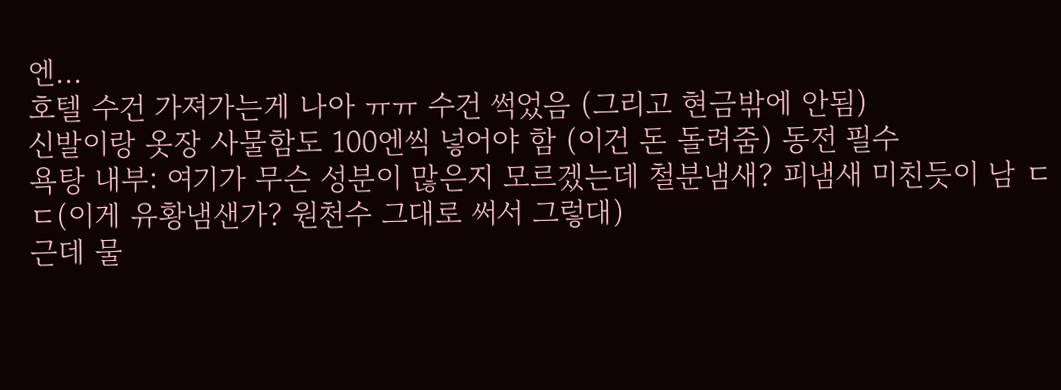엔...
호텔 수건 가져가는게 나아 ㅠㅠ 수건 썩었음 (그리고 현금밖에 안됨)
신발이랑 옷장 사물함도 100엔씩 넣어야 함 (이건 돈 돌려줌) 동전 필수
욕탕 내부: 여기가 무슨 성분이 많은지 모르겠는데 철분냄새? 피냄새 미친듯이 남 ㄷㄷ(이게 유황냄샌가? 원천수 그대로 써서 그렇대)
근데 물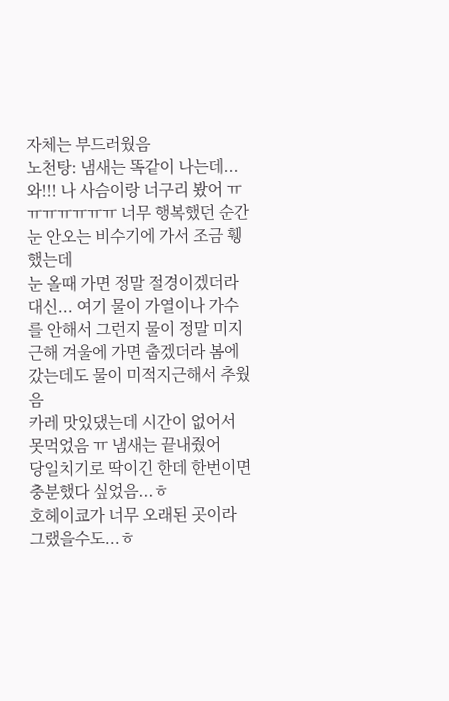자체는 부드러웠음
노천탕: 냄새는 똑같이 나는데... 와!!! 나 사슴이랑 너구리 봤어 ㅠㅠㅠㅠㅠㅠㅠ 너무 행복했던 순간 눈 안오는 비수기에 가서 조금 휑 했는데
눈 올때 가면 정말 절경이겠더라
대신... 여기 물이 가열이나 가수를 안해서 그런지 물이 정말 미지근해 겨울에 가면 춥겠더라 봄에 갔는데도 물이 미적지근해서 추웠음
카레 맛있댔는데 시간이 없어서 못먹었음 ㅠ 냄새는 끝내줬어
당일치기로 딱이긴 한데 한번이면 충분했다 싶었음...ㅎ
호헤이쿄가 너무 오래된 곳이라 그랬을수도...ㅎ